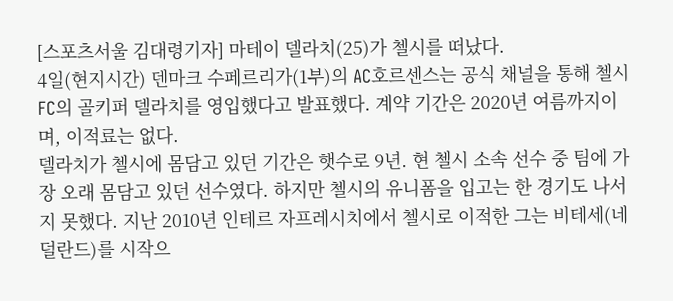[스포츠서울 김대령기자] 마테이 델라치(25)가 첼시를 떠났다.
4일(현지시간) 덴마크 수페르리가(1부)의 AC호르센스는 공식 채널을 통해 첼시FC의 골키퍼 델라치를 영입했다고 발표했다. 계약 기간은 2020년 여름까지이며, 이적료는 없다.
델라치가 첼시에 몸담고 있던 기간은 햇수로 9년. 현 첼시 소속 선수 중 팀에 가장 오래 몸담고 있던 선수였다. 하지만 첼시의 유니폼을 입고는 한 경기도 나서지 못했다. 지난 2010년 인테르 자프레시치에서 첼시로 이적한 그는 비테세(네덜란드)를 시작으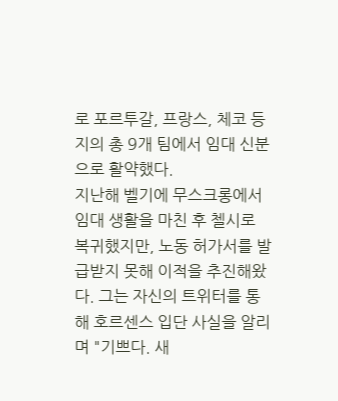로 포르투갈, 프랑스, 체코 등지의 총 9개 팀에서 임대 신분으로 활약했다.
지난해 벨기에 무스크롱에서 임대 생활을 마친 후 첼시로 복귀했지만, 노동 허가서를 발급받지 못해 이적을 추진해왔다. 그는 자신의 트위터를 통해 호르센스 입단 사실을 알리며 "기쁘다. 새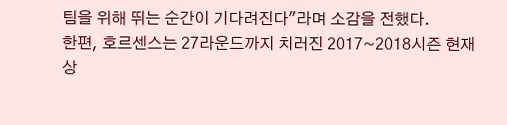팀을 위해 뛰는 순간이 기다려진다"라며 소감을 전했다.
한편, 호르센스는 27라운드까지 치러진 2017~2018시즌 현재 상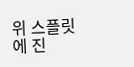위 스플릿에 진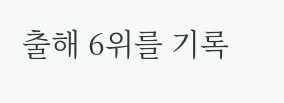출해 6위를 기록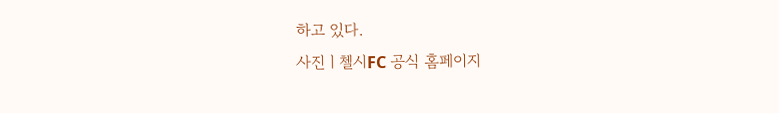하고 있다.
사진ㅣ첼시FC 공식 홈페이지